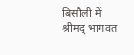बिसौली में श्रीमद् भागवत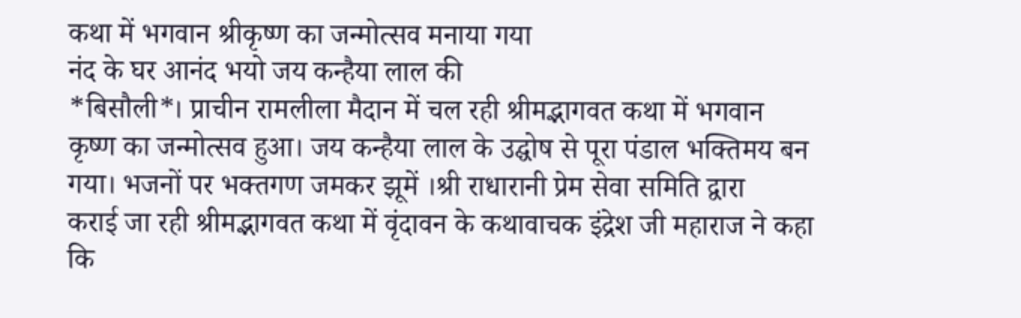कथा में भगवान श्रीकृष्ण का जन्मोत्सव मनाया गया
नंद के घर आनंद भयो जय कन्हैया लाल की
*बिसौली*। प्राचीन रामलीला मैदान में चल रही श्रीमद्भागवत कथा में भगवान कृष्ण का जन्मोत्सव हुआ। जय कन्हैया लाल के उद्घोष से पूरा पंडाल भक्तिमय बन गया। भजनों पर भक्तगण जमकर झूमें ।श्री राधारानी प्रेम सेवा समिति द्वारा
कराई जा रही श्रीमद्भागवत कथा में वृंदावन के कथावाचक इंद्रेश जी महाराज ने कहा कि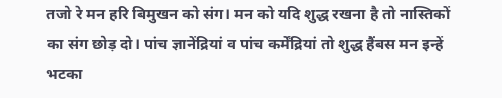तजो रे मन हरि बिमुखन को संग। मन को यदि शुद्ध रखना है तो नास्तिकों का संग छोड़ दो। पांच ज्ञानेंद्रियां व पांच कर्मेंद्रियां तो शुद्ध हैंबस मन इन्हें भटका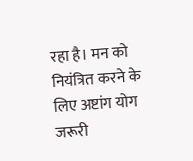रहा है। मन को नियंत्रित करने के लिए अष्टांग योग जरूरी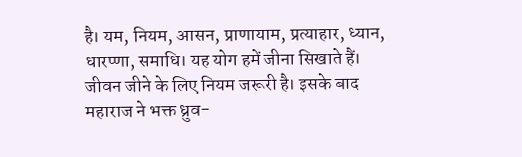है। यम, नियम, आसन, प्राणायाम, प्रत्याहार, ध्यान, धारप्णा, समाधि। यह योग हमें जीना सिखाते हैं।
जीवन जीने के लिए नियम जरूरी है। इसके बाद महाराज ने भक्त ध्रुव-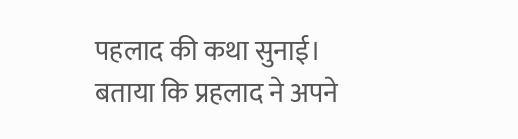पहलाद की कथा सुनाई। बताया कि प्रहलाद ने अपने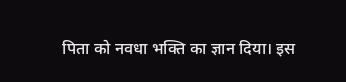पिता को नवधा भक्ति का ज्ञान दिया। इस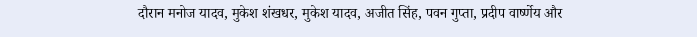दौरान मनोज यादव, मुकेश शंखधर, मुकेश यादव, अजीत सिंह, पवन गुप्ता, प्रदीप वार्ष्णेय और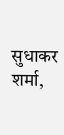सुधाकर शर्मा,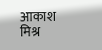आकाश मिश्र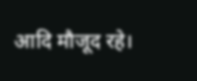आदि मौजूद रहे।